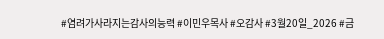#염려가사라지는감사의능력 #이민우목사 #오감사 #3월20일_2026 #금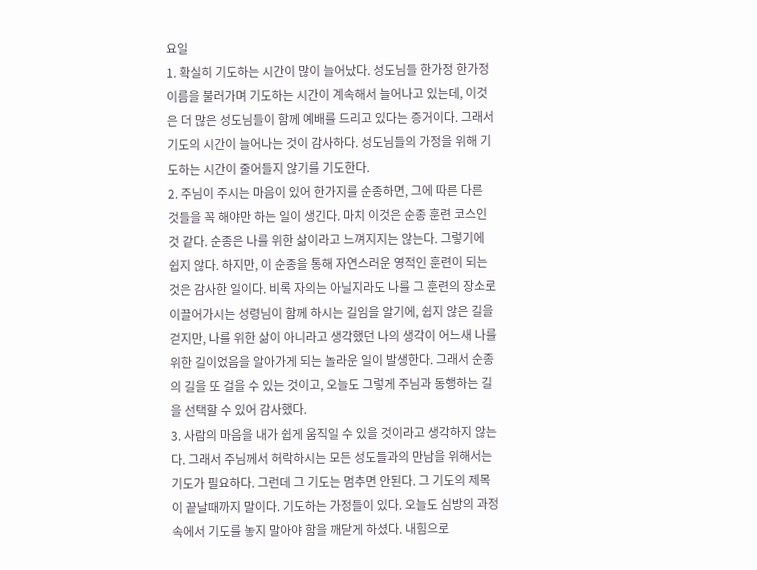요일
1. 확실히 기도하는 시간이 많이 늘어났다. 성도님들 한가정 한가정 이름을 불러가며 기도하는 시간이 계속해서 늘어나고 있는데, 이것은 더 많은 성도님들이 함께 예배를 드리고 있다는 증거이다. 그래서 기도의 시간이 늘어나는 것이 감사하다. 성도님들의 가정을 위해 기도하는 시간이 줄어들지 않기를 기도한다.
2. 주님이 주시는 마음이 있어 한가지를 순종하면, 그에 따른 다른 것들을 꼭 해야만 하는 일이 생긴다. 마치 이것은 순종 훈련 코스인것 같다. 순종은 나를 위한 삶이라고 느껴지지는 않는다. 그렇기에 쉽지 않다. 하지만, 이 순종을 통해 자연스러운 영적인 훈련이 되는 것은 감사한 일이다. 비록 자의는 아닐지라도 나를 그 훈련의 장소로 이끌어가시는 성령님이 함께 하시는 길임을 알기에, 쉽지 않은 길을 걷지만, 나를 위한 삶이 아니라고 생각했던 나의 생각이 어느새 나를 위한 길이었음을 알아가게 되는 놀라운 일이 발생한다. 그래서 순종의 길을 또 걸을 수 있는 것이고, 오늘도 그렇게 주님과 동행하는 길을 선택할 수 있어 감사했다.
3. 사람의 마음을 내가 쉽게 움직일 수 있을 것이라고 생각하지 않는다. 그래서 주님께서 허락하시는 모든 성도들과의 만남을 위해서는 기도가 필요하다. 그런데 그 기도는 멈추면 안된다. 그 기도의 제목이 끝날때까지 말이다. 기도하는 가정들이 있다. 오늘도 심방의 과정속에서 기도를 놓지 말아야 함을 깨닫게 하셨다. 내힘으로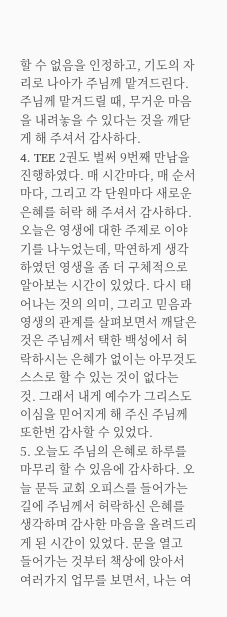할 수 없음을 인정하고, 기도의 자리로 나아가 주님께 맡겨드린다. 주님께 맡겨드릴 때, 무거운 마음을 내려놓을 수 있다는 것을 깨닫게 해 주셔서 감사하다.
4. TEE 2권도 벌써 9번째 만남을 진행하였다. 매 시간마다, 매 순서마다, 그리고 각 단원마다 새로운 은혜를 허락 해 주셔서 감사하다. 오늘은 영생에 대한 주제로 이야기를 나누었는데, 막연하게 생각하였던 영생을 좀 더 구체적으로 알아보는 시간이 있었다. 다시 태어나는 것의 의미, 그리고 믿음과 영생의 관계를 살펴보면서 깨달은 것은 주님께서 택한 백성에서 허락하시는 은혜가 없이는 아무것도 스스로 할 수 있는 것이 없다는 것. 그래서 내게 예수가 그리스도이심을 믿어지게 해 주신 주님께 또한번 감사할 수 있었다.
5. 오늘도 주님의 은혜로 하루를 마무리 할 수 있음에 감사하다. 오늘 문득 교회 오피스를 들어가는 길에 주님께서 허락하신 은혜를 생각하며 감사한 마음을 올려드리게 된 시간이 있었다. 문을 열고 들어가는 것부터 책상에 앉아서 여러가지 업무를 보면서, 나는 여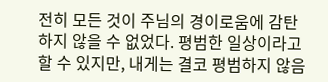전히 모든 것이 주님의 경이로움에 감탄하지 않을 수 없었다. 평범한 일상이라고 할 수 있지만, 내게는 결코 평범하지 않음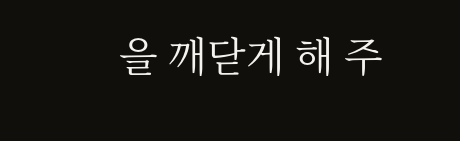을 깨닫게 해 주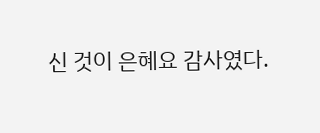신 것이 은혜요 감사였다.